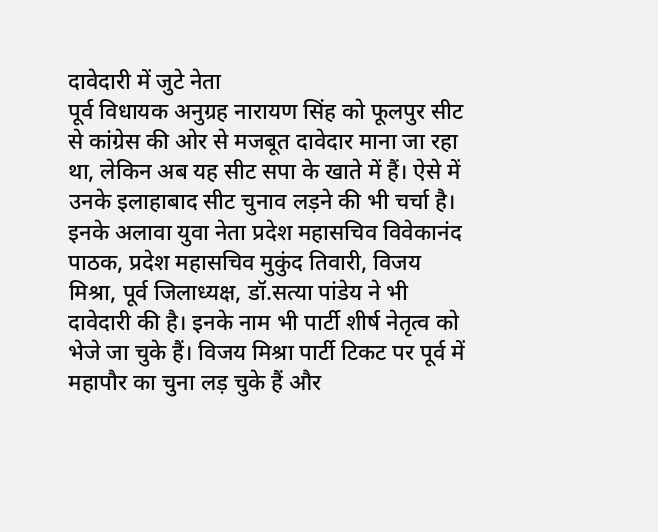दावेदारी में जुटे नेता
पूर्व विधायक अनुग्रह नारायण सिंह को फूलपुर सीट से कांग्रेस की ओर से मजबूत दावेदार माना जा रहा था, लेकिन अब यह सीट सपा के खाते में हैं। ऐसे में उनके इलाहाबाद सीट चुनाव लड़ने की भी चर्चा है। इनके अलावा युवा नेता प्रदेश महासचिव विवेकानंद पाठक, प्रदेश महासचिव मुकुंद तिवारी, विजय मिश्रा, पूर्व जिलाध्यक्ष, डॉ.सत्या पांडेय ने भी दावेदारी की है। इनके नाम भी पार्टी शीर्ष नेतृत्व को भेजे जा चुके हैं। विजय मिश्रा पार्टी टिकट पर पूर्व में महापौर का चुना लड़ चुके हैं और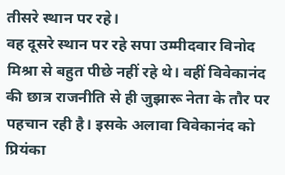तीसरे स्थान पर रहे।
वह दूसरे स्थान पर रहे सपा उम्मीदवार विनोद मिश्रा से बहुत पीछे नहीं रहे थे। वहीं विवेकानंद की छात्र राजनीति से ही जुझारू नेता के तौर पर पहचान रही है। इसके अलावा विवेकानंद को प्रियंका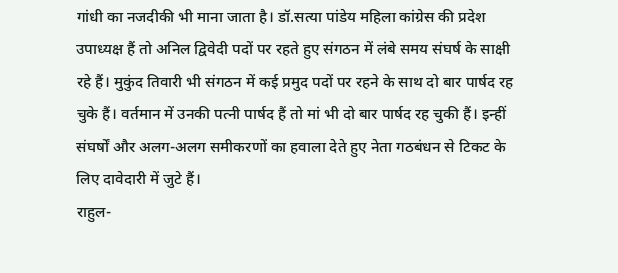गांधी का नजदीकी भी माना जाता है। डॉ.सत्या पांडेय महिला कांग्रेस की प्रदेश उपाध्यक्ष हैं तो अनिल द्विवेदी पदों पर रहते हुए संगठन में लंबे समय संघर्ष के साक्षी रहे हैं। मुकुंद तिवारी भी संगठन में कई प्रमुद पदों पर रहने के साथ दो बार पार्षद रह चुके हैं। वर्तमान में उनकी पत्नी पार्षद हैं तो मां भी दो बार पार्षद रह चुकी हैं। इन्हीं संघर्षों और अलग-अलग समीकरणों का हवाला देते हुए नेता गठबंधन से टिकट के लिए दावेदारी में जुटे हैं।
राहुल-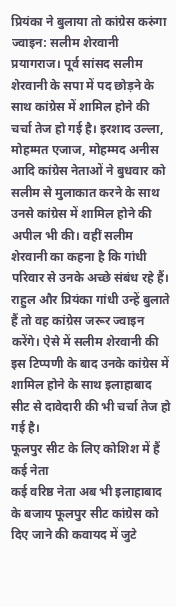प्रियंका ने बुलाया तो कांग्रेस करुंगा ज्वाइन: सलीम शेरवानी
प्रयागराज। पूर्व सांसद सलीम शेरवानी के सपा में पद छोड़ने के साथ कांग्रेस में शामिल होने की चर्चा तेज हो गई है। इरशाद उल्ला, मोहम्मत एजाज, मोहम्मद अनीस आदि कांग्रेस नेताओं ने बुधवार को सलीम से मुलाकात करने के साथ उनसे कांग्रेस में शामिल होने की अपील भी की। वहीं सलीम शेरवानी का कहना है कि गांधी परिवार से उनके अच्छे संबंध रहे हैं। राहुल और प्रियंका गांधी उन्हें बुलाते हैं तो वह कांग्रेस जरूर ज्वाइन करेंगे। ऐसे में सलीम शेरवानी की इस टिप्पणी के बाद उनके कांग्रेस में शामिल होने के साथ इलाहाबाद सीट से दावेदारी की भी चर्चा तेज हो गई है।
फूलपुर सीट के लिए कोशिश में हैं कई नेता
कई वरिष्ठ नेता अब भी इलाहाबाद के बजाय फूलपुर सीट कांग्रेस को दिए जाने की कवायद में जुटे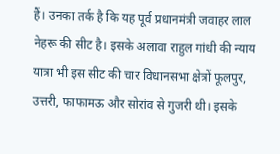हैं। उनका तर्क है कि यह पूर्व प्रधानमंत्री जवाहर लाल नेहरू की सीट है। इसके अलावा राहुल गांधी की न्याय यात्रा भी इस सीट की चार विधानसभा क्षेत्रों फूलपुर, उत्तरी, फाफामऊ और सोरांव से गुजरी थी। इसके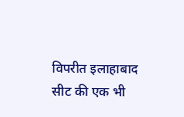विपरीत इलाहाबाद सीट की एक भी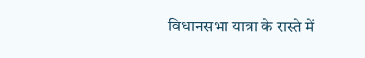विधानसभा यात्रा के रास्ते में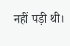नहीं पड़ी थी।